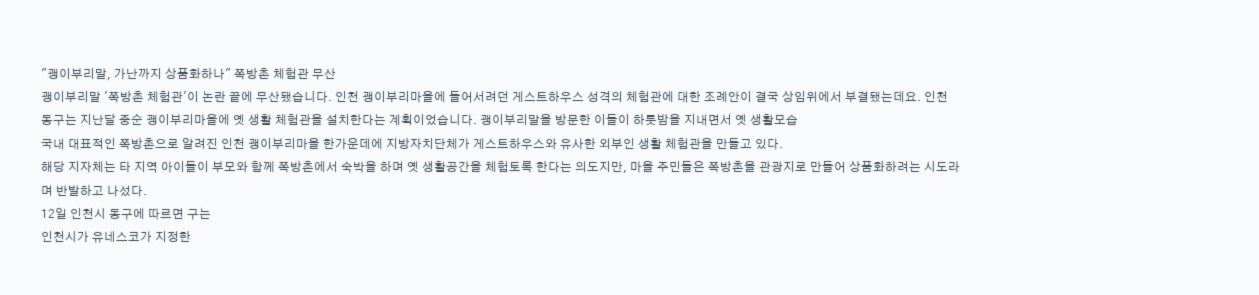"괭이부리말, 가난까지 상품화하나" 쪽방촌 체험관 무산
괭이부리말 '쪽방촌 체험관'이 논란 끝에 무산됐습니다. 인천 괭이부리마을에 들어서려던 게스트하우스 성격의 체험관에 대한 조례안이 결국 상임위에서 부결됐는데요. 인천 동구는 지난달 중순 괭이부리마을에 옛 생활 체험관을 설치한다는 계획이었습니다. 괭이부리말을 방문한 이들이 하룻밤을 지내면서 옛 생활모습
국내 대표적인 쪽방촌으로 알려진 인천 괭이부리마을 한가운데에 지방자치단체가 게스트하우스와 유사한 외부인 생활 체험관을 만들고 있다.
해당 지자체는 타 지역 아이들이 부모와 함께 쪽방촌에서 숙박을 하며 옛 생활공간을 체험토록 한다는 의도지만, 마을 주민들은 쪽방촌을 관광지로 만들어 상품화하려는 시도라며 반발하고 나섰다.
12일 인천시 동구에 따르면 구는
인천시가 유네스코가 지정한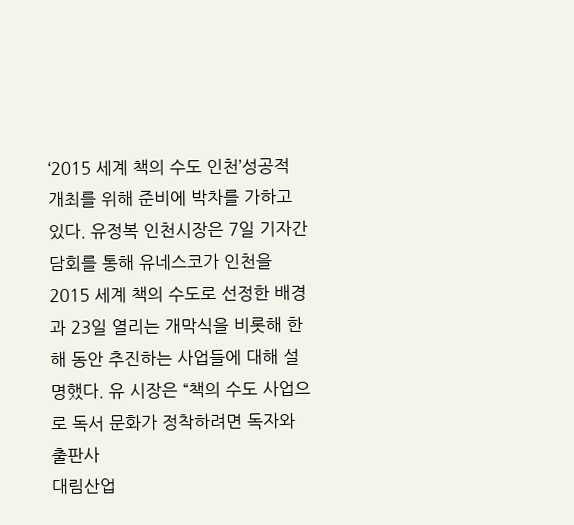‘2015 세계 책의 수도 인천’성공적 개최를 위해 준비에 박차를 가하고 있다. 유정복 인천시장은 7일 기자간담회를 통해 유네스코가 인천을 2015 세계 책의 수도로 선정한 배경과 23일 열리는 개막식을 비롯해 한 해 동안 추진하는 사업들에 대해 설명했다. 유 시장은 “책의 수도 사업으로 독서 문화가 정착하려면 독자와 출판사
대림산업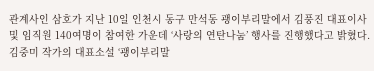관계사인 삼호가 지난 10일 인천시 동구 만석동 괭이부리말에서 김풍진 대표이사 및 임직원 140여명이 참여한 가운데 ‘사랑의 연탄나눔’ 행사를 진행했다고 밝혔다.
김중미 작가의 대표소설 ‘괭이부리말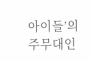아이들’의 주무대인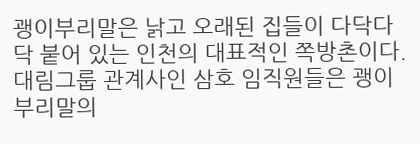괭이부리말은 낡고 오래된 집들이 다닥다닥 붙어 있는 인천의 대표적인 쪽방촌이다.
대림그룹 관계사인 삼호 임직원들은 괭이부리말의